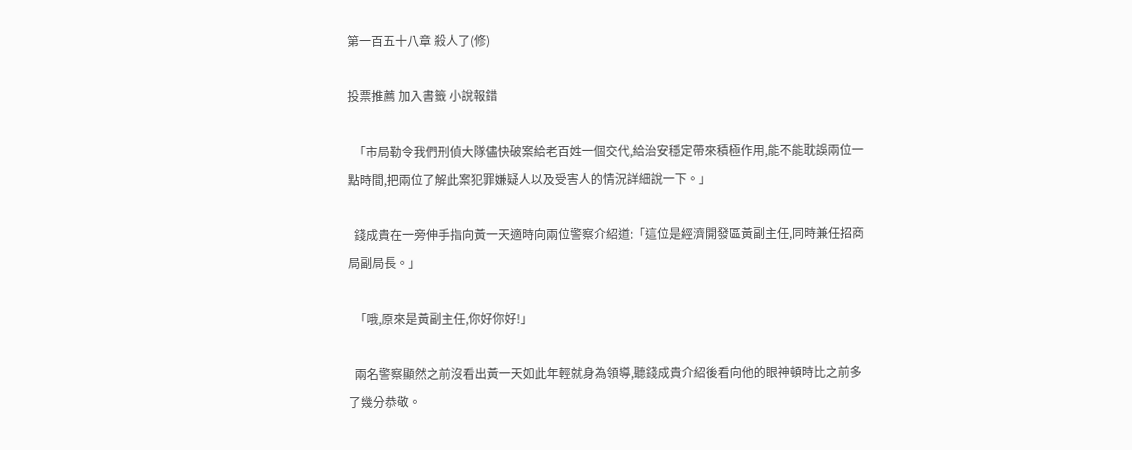第一百五十八章 殺人了(修)

投票推薦 加入書籤 小說報錯

  「市局勒令我們刑偵大隊儘快破案給老百姓一個交代,給治安穩定帶來積極作用,能不能耽誤兩位一點時間,把兩位了解此案犯罪嫌疑人以及受害人的情況詳細說一下。」

  錢成貴在一旁伸手指向黃一天適時向兩位警察介紹道:「這位是經濟開發區黃副主任,同時兼任招商局副局長。」

  「哦,原來是黃副主任,你好你好!」

  兩名警察顯然之前沒看出黃一天如此年輕就身為領導,聽錢成貴介紹後看向他的眼神頓時比之前多了幾分恭敬。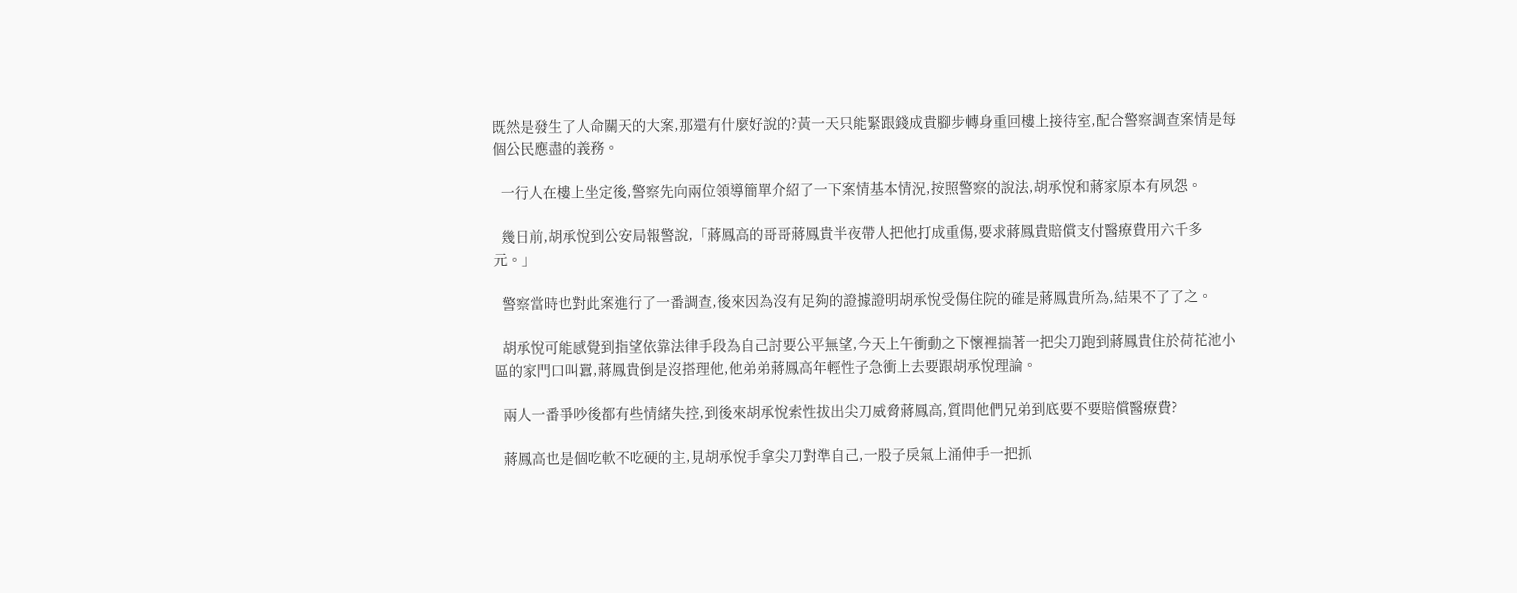既然是發生了人命關天的大案,那還有什麼好說的?黃一天只能緊跟錢成貴腳步轉身重回樓上接待室,配合警察調查案情是每個公民應盡的義務。

  一行人在樓上坐定後,警察先向兩位領導簡單介紹了一下案情基本情況,按照警察的說法,胡承悅和蔣家原本有夙怨。

  幾日前,胡承悅到公安局報警說,「蔣鳳高的哥哥蔣鳳貴半夜帶人把他打成重傷,要求蔣鳳貴賠償支付醫療費用六千多元。」

  警察當時也對此案進行了一番調查,後來因為沒有足夠的證據證明胡承悅受傷住院的確是蔣鳳貴所為,結果不了了之。

  胡承悅可能感覺到指望依靠法律手段為自己討要公平無望,今天上午衝動之下懷裡揣著一把尖刀跑到蔣鳳貴住於荷花池小區的家門口叫囂,蔣鳳貴倒是沒搭理他,他弟弟蔣鳳高年輕性子急衝上去要跟胡承悅理論。

  兩人一番爭吵後都有些情緒失控,到後來胡承悅索性拔出尖刀威脅蔣鳳高,質問他們兄弟到底要不要賠償醫療費?

  蔣鳳高也是個吃軟不吃硬的主,見胡承悅手拿尖刀對準自己,一股子戾氣上涌伸手一把抓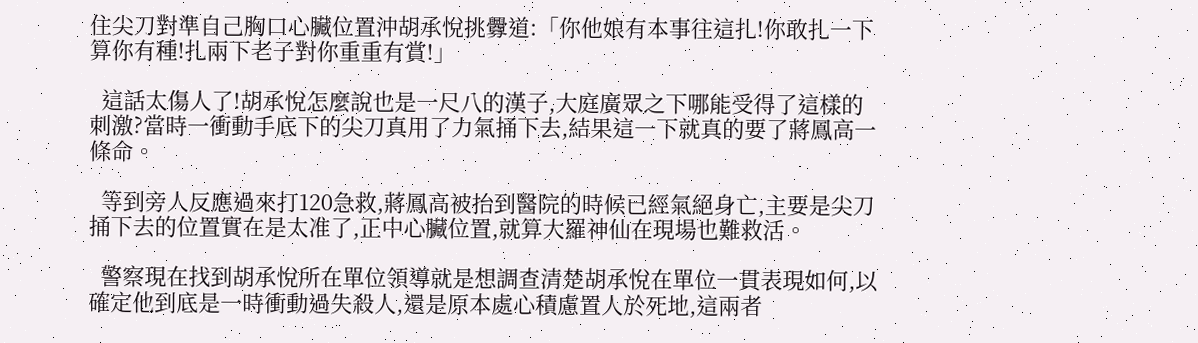住尖刀對準自己胸口心臟位置沖胡承悅挑釁道:「你他娘有本事往這扎!你敢扎一下算你有種!扎兩下老子對你重重有賞!」

  這話太傷人了!胡承悅怎麼說也是一尺八的漢子,大庭廣眾之下哪能受得了這樣的刺激?當時一衝動手底下的尖刀真用了力氣捅下去,結果這一下就真的要了蔣鳳高一條命。

  等到旁人反應過來打120急救,蔣鳳高被抬到醫院的時候已經氣絕身亡,主要是尖刀捅下去的位置實在是太准了,正中心臟位置,就算大羅神仙在現場也難救活。

  警察現在找到胡承悅所在單位領導就是想調查清楚胡承悅在單位一貫表現如何,以確定他到底是一時衝動過失殺人,還是原本處心積慮置人於死地,這兩者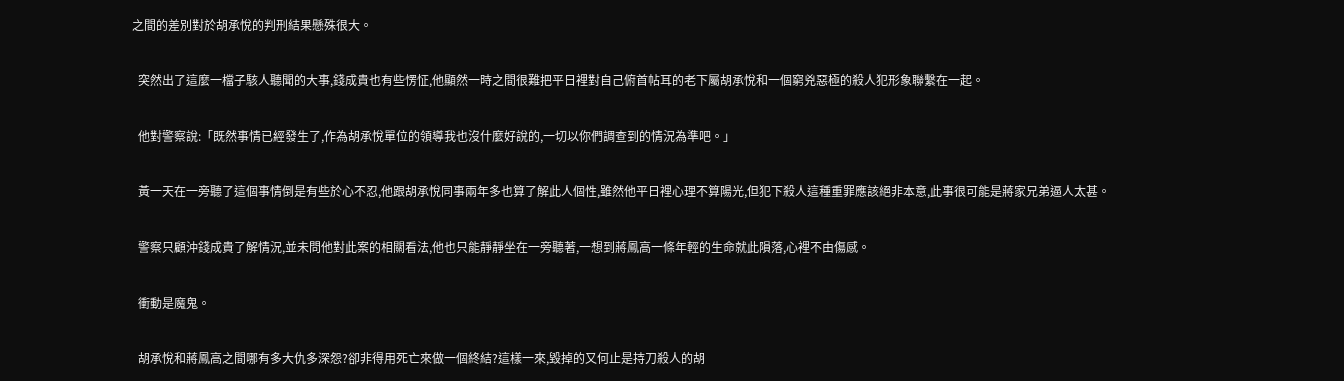之間的差別對於胡承悅的判刑結果懸殊很大。

  突然出了這麼一檔子駭人聽聞的大事,錢成貴也有些愣怔,他顯然一時之間很難把平日裡對自己俯首帖耳的老下屬胡承悅和一個窮兇惡極的殺人犯形象聯繫在一起。

  他對警察說:「既然事情已經發生了,作為胡承悅單位的領導我也沒什麼好說的,一切以你們調查到的情況為準吧。」

  黃一天在一旁聽了這個事情倒是有些於心不忍,他跟胡承悅同事兩年多也算了解此人個性,雖然他平日裡心理不算陽光,但犯下殺人這種重罪應該絕非本意,此事很可能是蔣家兄弟逼人太甚。

  警察只顧沖錢成貴了解情況,並未問他對此案的相關看法,他也只能靜靜坐在一旁聽著,一想到蔣鳳高一條年輕的生命就此隕落,心裡不由傷感。

  衝動是魔鬼。

  胡承悅和蔣鳳高之間哪有多大仇多深怨?卻非得用死亡來做一個終結?這樣一來,毀掉的又何止是持刀殺人的胡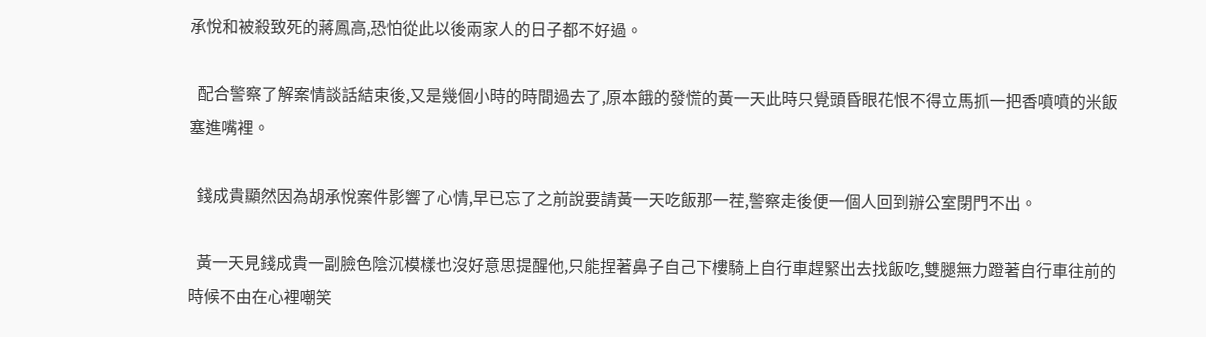承悅和被殺致死的蔣鳳高,恐怕從此以後兩家人的日子都不好過。

  配合警察了解案情談話結束後,又是幾個小時的時間過去了,原本餓的發慌的黃一天此時只覺頭昏眼花恨不得立馬抓一把香噴噴的米飯塞進嘴裡。

  錢成貴顯然因為胡承悅案件影響了心情,早已忘了之前說要請黃一天吃飯那一茬,警察走後便一個人回到辦公室閉門不出。

  黃一天見錢成貴一副臉色陰沉模樣也沒好意思提醒他,只能捏著鼻子自己下樓騎上自行車趕緊出去找飯吃,雙腿無力蹬著自行車往前的時候不由在心裡嘲笑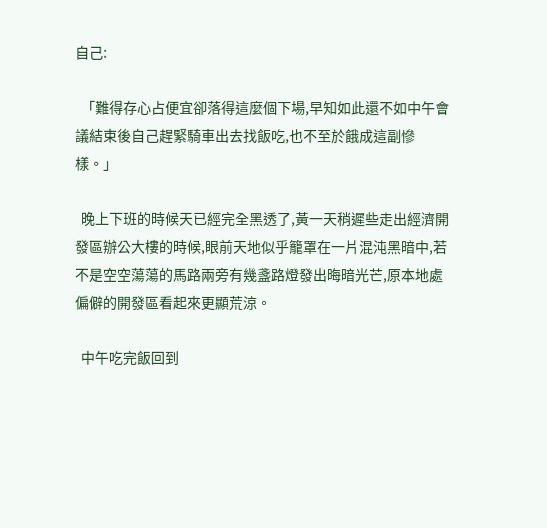自己:

  「難得存心占便宜卻落得這麼個下場,早知如此還不如中午會議結束後自己趕緊騎車出去找飯吃,也不至於餓成這副慘樣。」

  晚上下班的時候天已經完全黑透了,黃一天稍遲些走出經濟開發區辦公大樓的時候,眼前天地似乎籠罩在一片混沌黑暗中,若不是空空蕩蕩的馬路兩旁有幾盞路燈發出晦暗光芒,原本地處偏僻的開發區看起來更顯荒涼。

  中午吃完飯回到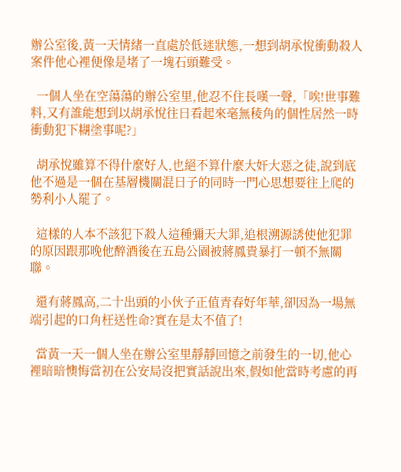辦公室後,黃一天情緒一直處於低迷狀態,一想到胡承悅衝動殺人案件他心裡便像是堵了一塊石頭難受。

  一個人坐在空蕩蕩的辦公室里,他忍不住長嘆一聲,「唉!世事難料,又有誰能想到以胡承悅往日看起來毫無稜角的個性居然一時衝動犯下糊塗事呢?」

  胡承悅雖算不得什麼好人,也絕不算什麼大奸大惡之徒,說到底他不過是一個在基層機關混日子的同時一門心思想要往上爬的勢利小人罷了。

  這樣的人本不該犯下殺人這種彌天大罪,追根溯源誘使他犯罪的原因跟那晚他醉酒後在五島公園被蔣鳳貴暴打一頓不無關聯。

  還有蔣鳳高,二十出頭的小伙子正值青春好年華,卻因為一場無端引起的口角枉送性命?實在是太不值了!

  當黃一天一個人坐在辦公室里靜靜回憶之前發生的一切,他心裡暗暗懊悔當初在公安局沒把實話說出來,假如他當時考慮的再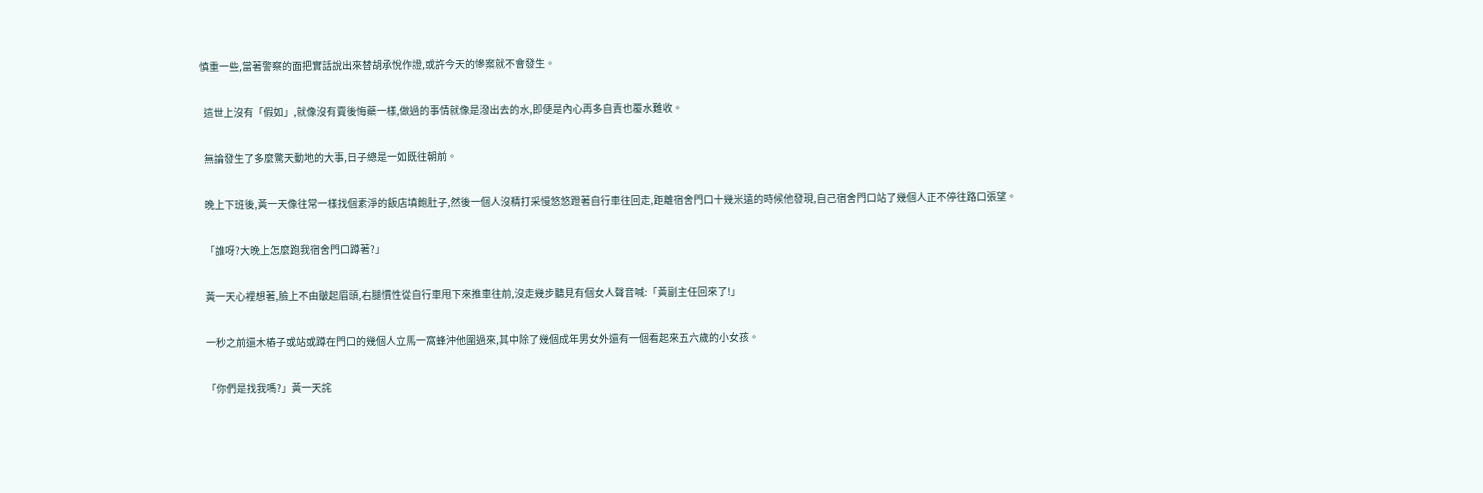慎重一些,當著警察的面把實話說出來替胡承悅作證,或許今天的慘案就不會發生。

  這世上沒有「假如」,就像沒有賣後悔藥一樣,做過的事情就像是潑出去的水,即便是內心再多自責也覆水難收。

  無論發生了多麼驚天動地的大事,日子總是一如既往朝前。

  晚上下班後,黃一天像往常一樣找個素淨的飯店填飽肚子,然後一個人沒精打采慢悠悠蹬著自行車往回走,距離宿舍門口十幾米遠的時候他發現,自己宿舍門口站了幾個人正不停往路口張望。

  「誰呀?大晚上怎麼跑我宿舍門口蹲著?」

  黃一天心裡想著,臉上不由皺起眉頭,右腿慣性從自行車甩下來推車往前,沒走幾步聽見有個女人聲音喊:「黃副主任回來了!」

  一秒之前還木樁子或站或蹲在門口的幾個人立馬一窩蜂沖他圍過來,其中除了幾個成年男女外還有一個看起來五六歲的小女孩。

  「你們是找我嗎?」黃一天詫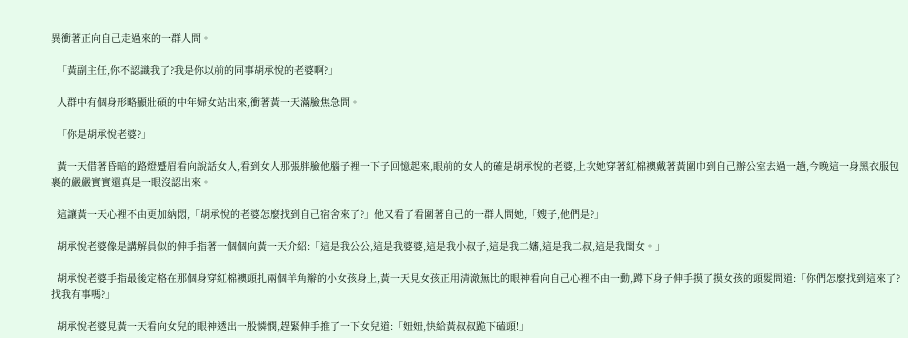異衝著正向自己走過來的一群人問。

  「黃副主任,你不認識我了?我是你以前的同事胡承悅的老婆啊?」

  人群中有個身形略顯壯碩的中年婦女站出來,衝著黃一天滿臉焦急問。

  「你是胡承悅老婆?」

  黃一天借著昏暗的路燈蹙眉看向說話女人,看到女人那張胖臉他腦子裡一下子回憶起來,眼前的女人的確是胡承悅的老婆,上次她穿著紅棉襖戴著黃圍巾到自己辦公室去過一趟,今晚這一身黑衣服包裹的嚴嚴實實還真是一眼沒認出來。

  這讓黃一天心裡不由更加納悶,「胡承悅的老婆怎麼找到自己宿舍來了?」他又看了看圍著自己的一群人問她,「嫂子,他們是?」

  胡承悅老婆像是講解員似的伸手指著一個個向黃一天介紹:「這是我公公,這是我婆婆,這是我小叔子,這是我二嬸,這是我二叔,這是我閨女。」

  胡承悅老婆手指最後定格在那個身穿紅棉襖頭扎兩個羊角辮的小女孩身上,黃一天見女孩正用清澈無比的眼神看向自己心裡不由一動,蹲下身子伸手摸了摸女孩的頭髮問道:「你們怎麼找到這來了?找我有事嗎?」

  胡承悅老婆見黃一天看向女兒的眼神透出一股憐憫,趕緊伸手推了一下女兒道:「妞妞,快給黃叔叔跪下磕頭!」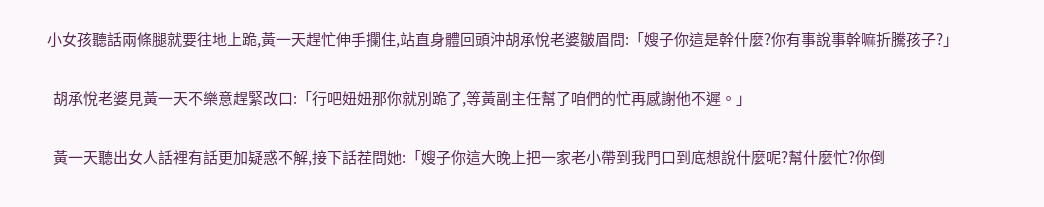小女孩聽話兩條腿就要往地上跪,黃一天趕忙伸手攔住,站直身體回頭沖胡承悅老婆皺眉問:「嫂子你這是幹什麼?你有事說事幹嘛折騰孩子?」

  胡承悅老婆見黃一天不樂意趕緊改口:「行吧妞妞那你就別跪了,等黃副主任幫了咱們的忙再感謝他不遲。」

  黃一天聽出女人話裡有話更加疑惑不解,接下話茬問她:「嫂子你這大晚上把一家老小帶到我門口到底想說什麼呢?幫什麼忙?你倒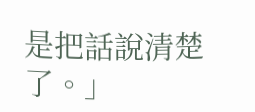是把話說清楚了。」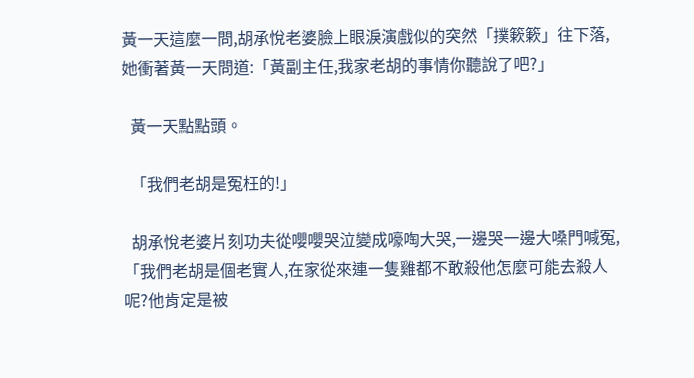黃一天這麼一問,胡承悅老婆臉上眼淚演戲似的突然「撲簌簌」往下落,她衝著黃一天問道:「黃副主任,我家老胡的事情你聽說了吧?」

  黃一天點點頭。

  「我們老胡是冤枉的!」

  胡承悅老婆片刻功夫從嚶嚶哭泣變成嚎啕大哭,一邊哭一邊大嗓門喊冤,「我們老胡是個老實人,在家從來連一隻雞都不敢殺他怎麼可能去殺人呢?他肯定是被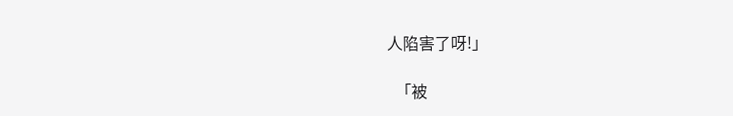人陷害了呀!」

  「被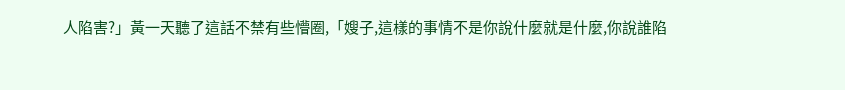人陷害?」黃一天聽了這話不禁有些懵圈,「嫂子,這樣的事情不是你說什麼就是什麼,你說誰陷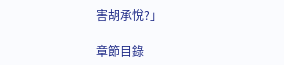害胡承悅?」

章節目錄